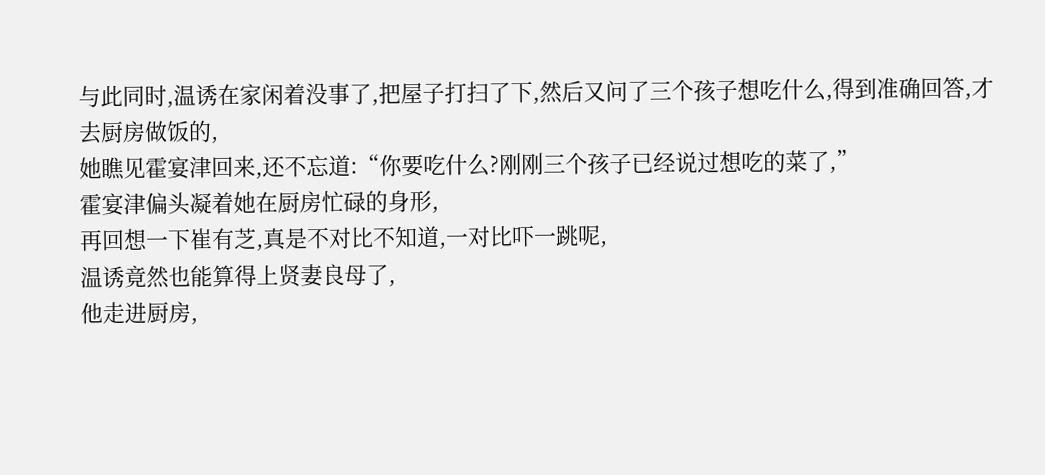与此同时,温诱在家闲着没事了,把屋子打扫了下,然后又问了三个孩子想吃什么,得到准确回答,才去厨房做饭的,
她瞧见霍宴津回来,还不忘道:“你要吃什么?刚刚三个孩子已经说过想吃的菜了,”
霍宴津偏头凝着她在厨房忙碌的身形,
再回想一下崔有芝,真是不对比不知道,一对比吓一跳呢,
温诱竟然也能算得上贤妻良母了,
他走进厨房,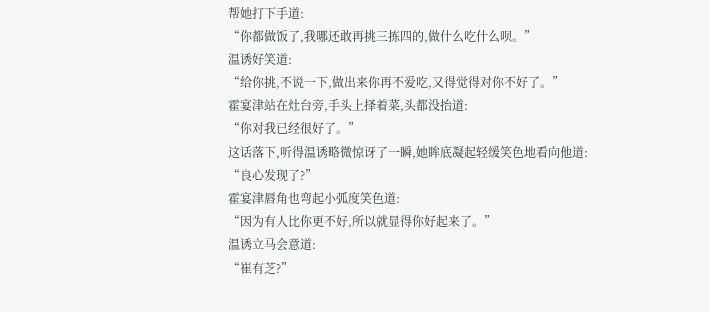帮她打下手道:
“你都做饭了,我哪还敢再挑三拣四的,做什么吃什么呗。”
温诱好笑道:
“给你挑,不说一下,做出来你再不爱吃,又得觉得对你不好了。”
霍宴津站在灶台旁,手头上择着菜,头都没抬道:
“你对我已经很好了。”
这话落下,听得温诱略微惊讶了一瞬,她眸底凝起轻缓笑色地看向他道:
“良心发现了?”
霍宴津唇角也弯起小弧度笑色道:
“因为有人比你更不好,所以就显得你好起来了。”
温诱立马会意道:
“崔有芝?”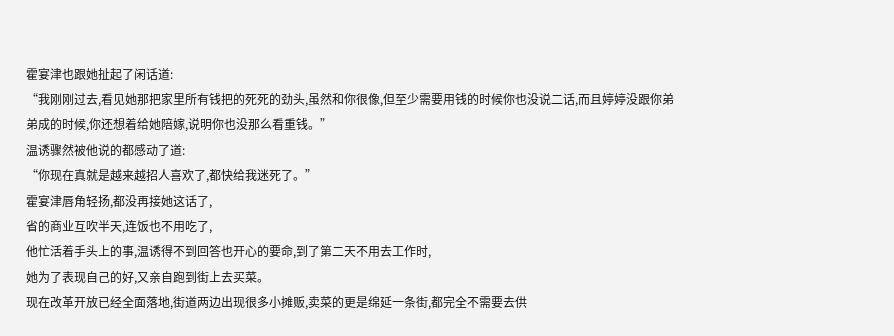霍宴津也跟她扯起了闲话道:
“我刚刚过去,看见她那把家里所有钱把的死死的劲头,虽然和你很像,但至少需要用钱的时候你也没说二话,而且婷婷没跟你弟弟成的时候,你还想着给她陪嫁,说明你也没那么看重钱。”
温诱骤然被他说的都感动了道:
“你现在真就是越来越招人喜欢了,都快给我迷死了。”
霍宴津唇角轻扬,都没再接她这话了,
省的商业互吹半天,连饭也不用吃了,
他忙活着手头上的事,温诱得不到回答也开心的要命,到了第二天不用去工作时,
她为了表现自己的好,又亲自跑到街上去买菜。
现在改革开放已经全面落地,街道两边出现很多小摊贩,卖菜的更是绵延一条街,都完全不需要去供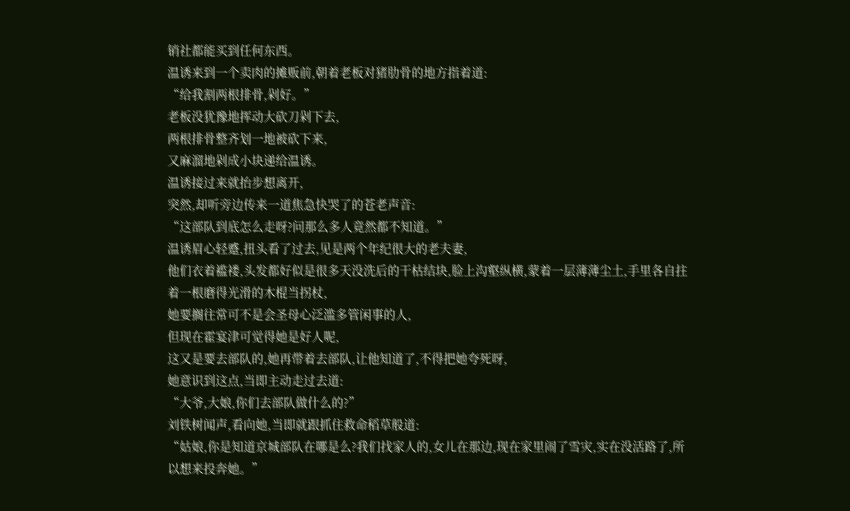销社都能买到任何东西。
温诱来到一个卖肉的摊贩前,朝着老板对猪肋骨的地方指着道:
“给我割两根排骨,剁好。”
老板没犹豫地挥动大砍刀剁下去,
两根排骨整齐划一地被砍下来,
又麻溜地剁成小块递给温诱。
温诱接过来就抬步想离开,
突然,却听旁边传来一道焦急快哭了的苍老声音:
“这部队到底怎么走呀?问那么多人竟然都不知道。”
温诱眉心轻蹙,扭头看了过去,见是两个年纪很大的老夫妻,
他们衣着褴褛,头发都好似是很多天没洗后的干枯结块,脸上沟壑纵横,蒙着一层薄薄尘土,手里各自拄着一根磨得光滑的木棍当拐杖,
她要搁往常可不是会圣母心泛滥多管闲事的人,
但现在霍宴津可觉得她是好人呢,
这又是要去部队的,她再带着去部队,让他知道了,不得把她夸死呀,
她意识到这点,当即主动走过去道:
“大爷,大娘,你们去部队做什么的?”
刘铁树闻声,看向她,当即就跟抓住救命稻草般道:
“姑娘,你是知道京城部队在哪是么?我们找家人的,女儿在那边,现在家里闹了雪灾,实在没活路了,所以想来投奔她。”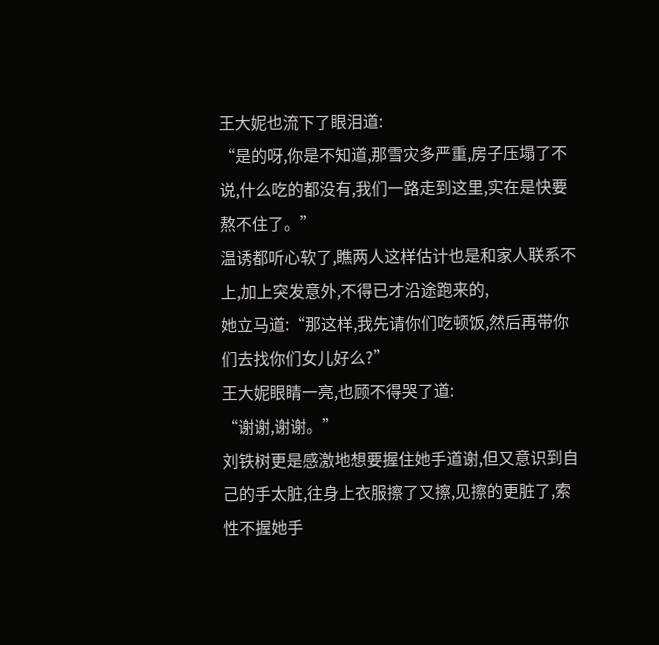王大妮也流下了眼泪道:
“是的呀,你是不知道,那雪灾多严重,房子压塌了不说,什么吃的都没有,我们一路走到这里,实在是快要熬不住了。”
温诱都听心软了,瞧两人这样估计也是和家人联系不上,加上突发意外,不得已才沿途跑来的,
她立马道:“那这样,我先请你们吃顿饭,然后再带你们去找你们女儿好么?”
王大妮眼睛一亮,也顾不得哭了道:
“谢谢,谢谢。”
刘铁树更是感激地想要握住她手道谢,但又意识到自己的手太脏,往身上衣服擦了又擦,见擦的更脏了,索性不握她手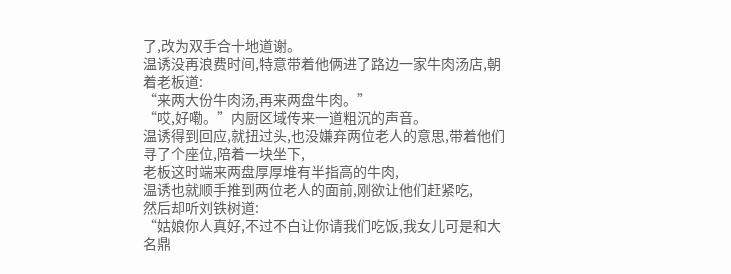了,改为双手合十地道谢。
温诱没再浪费时间,特意带着他俩进了路边一家牛肉汤店,朝着老板道:
“来两大份牛肉汤,再来两盘牛肉。”
“哎,好嘞。”内厨区域传来一道粗沉的声音。
温诱得到回应,就扭过头,也没嫌弃两位老人的意思,带着他们寻了个座位,陪着一块坐下,
老板这时端来两盘厚厚堆有半指高的牛肉,
温诱也就顺手推到两位老人的面前,刚欲让他们赶紧吃,
然后却听刘铁树道:
“姑娘你人真好,不过不白让你请我们吃饭,我女儿可是和大名鼎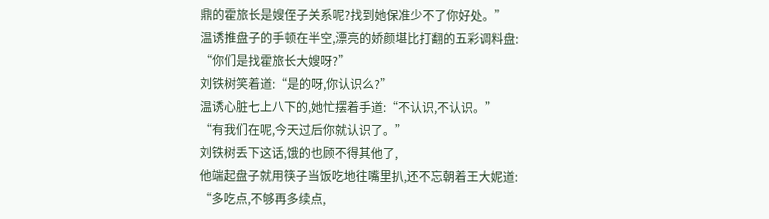鼎的霍旅长是嫂侄子关系呢?找到她保准少不了你好处。”
温诱推盘子的手顿在半空,漂亮的娇颜堪比打翻的五彩调料盘:
“你们是找霍旅长大嫂呀?”
刘铁树笑着道:“是的呀,你认识么?”
温诱心脏七上八下的,她忙摆着手道:“不认识,不认识。”
“有我们在呢,今天过后你就认识了。”
刘铁树丢下这话,饿的也顾不得其他了,
他端起盘子就用筷子当饭吃地往嘴里扒,还不忘朝着王大妮道:
“多吃点,不够再多续点,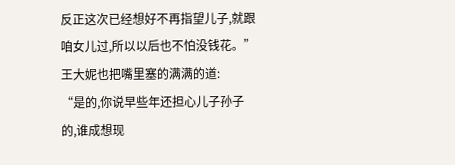反正这次已经想好不再指望儿子,就跟咱女儿过,所以以后也不怕没钱花。”
王大妮也把嘴里塞的满满的道:
“是的,你说早些年还担心儿子孙子的,谁成想现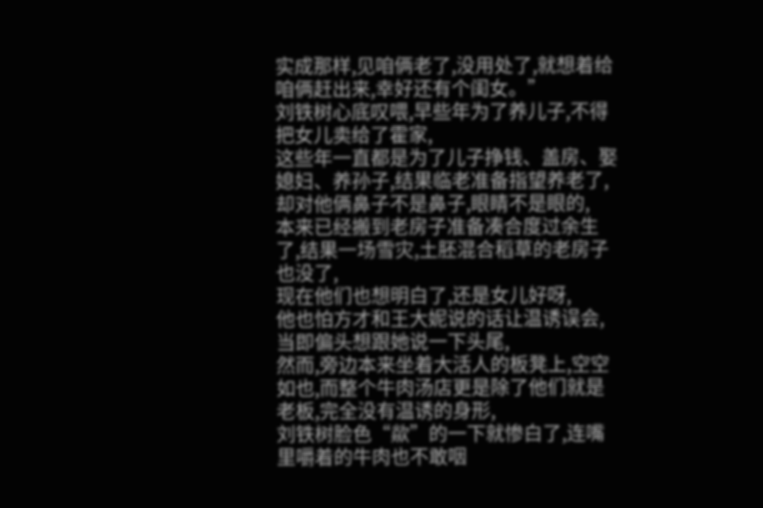实成那样,见咱俩老了,没用处了,就想着给咱俩赶出来,幸好还有个闺女。”
刘铁树心底叹喂,早些年为了养儿子,不得把女儿卖给了霍家,
这些年一直都是为了儿子挣钱、盖房、娶媳妇、养孙子,结果临老准备指望养老了,却对他俩鼻子不是鼻子,眼睛不是眼的,
本来已经搬到老房子准备凑合度过余生了,结果一场雪灾,土胚混合稻草的老房子也没了,
现在他们也想明白了,还是女儿好呀,
他也怕方才和王大妮说的话让温诱误会,当即偏头想跟她说一下头尾,
然而,旁边本来坐着大活人的板凳上,空空如也,而整个牛肉汤店更是除了他们就是老板,完全没有温诱的身形,
刘铁树脸色“歘”的一下就惨白了,连嘴里嚼着的牛肉也不敢咽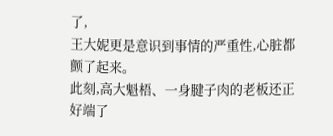了,
王大妮更是意识到事情的严重性,心脏都颤了起来。
此刻,高大魁梧、一身腱子肉的老板还正好端了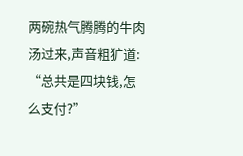两碗热气腾腾的牛肉汤过来,声音粗犷道:
“总共是四块钱,怎么支付?”